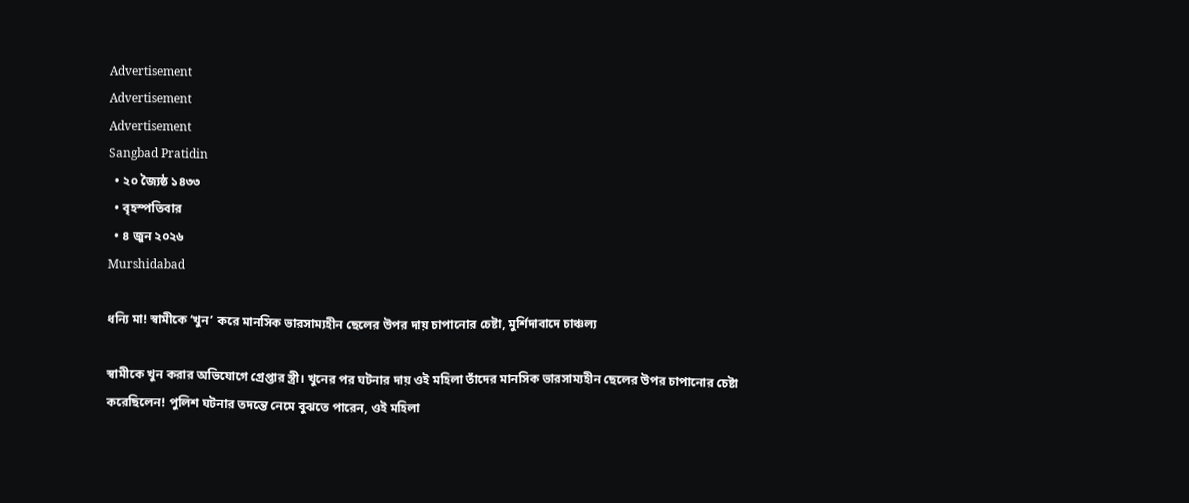Advertisement
Advertisement
Advertisement
Sangbad Pratidin
  • ২০ জ্যৈষ্ঠ ১৪৩৩
  • বৃহস্পতিবার
  • ৪ জুন ২০২৬
Murshidabad

ধন্যি মা! স্বামীকে ‘খুন’ করে মানসিক ভারসাম্যহীন ছেলের উপর দায় চাপানোর চেষ্টা, মুর্শিদাবাদে চাঞ্চল্য

স্বামীকে খুন করার অভিযোগে গ্রেপ্তার স্ত্রী। খুনের পর ঘটনার দায় ওই মহিলা তাঁদের মানসিক ভারসাম্যহীন ছেলের উপর চাপানোর চেষ্টা করেছিলেন! পুলিশ ঘটনার তদন্তে নেমে বুঝতে পারেন, ওই মহিলা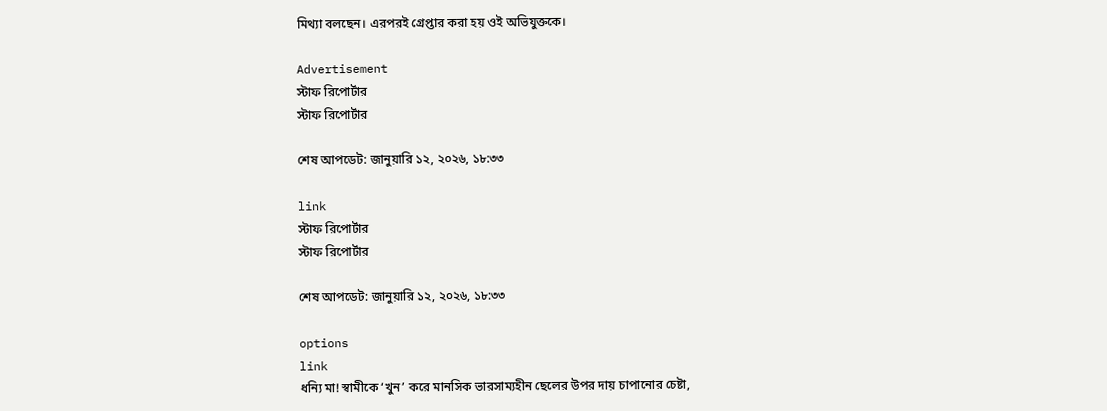মিথ্যা বলছেন। এরপরই গ্রেপ্তার করা হয় ওই অভিযুক্তকে।

Advertisement
স্টাফ রিপোর্টার
স্টাফ রিপোর্টার

শেষ আপডেট: জানুয়ারি ১২, ২০২৬, ১৮:৩৩

link
স্টাফ রিপোর্টার
স্টাফ রিপোর্টার

শেষ আপডেট: জানুয়ারি ১২, ২০২৬, ১৮:৩৩

options
link
ধন্যি মা! স্বামীকে ‘খুন’ করে মানসিক ভারসাম্যহীন ছেলের উপর দায় চাপানোর চেষ্টা,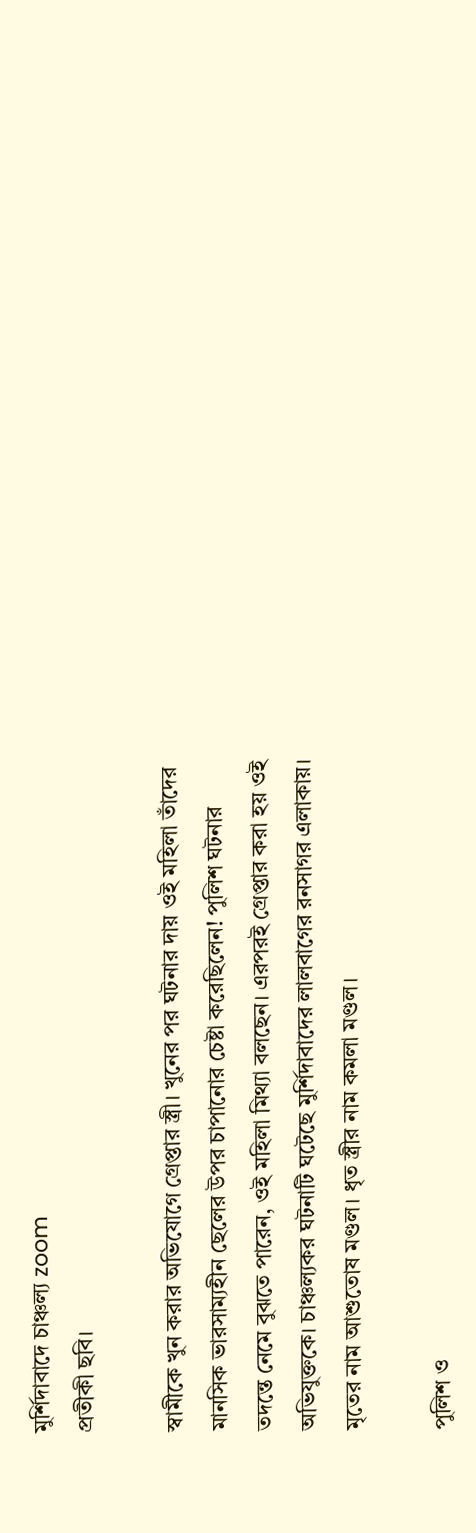মুর্শিদাবাদে চাঞ্চল্য zoom
প্রতীকী ছবি।

স্বামীকে খুন করার অভিযোগে গ্রেপ্তার স্ত্রী। খুনের পর ঘটনার দায় ওই মহিলা তাঁদের মানসিক ভারসাম্যহীন ছেলের উপর চাপানোর চেষ্টা করেছিলেন! পুলিশ ঘটনার তদন্তে নেমে বুঝতে পারেন, ওই মহিলা মিথ্যা বলছেন। এরপরই গ্রেপ্তার করা হয় ওই অভিযুক্তকে। চাঞ্চল্যকর ঘটনাটি ঘটেছে মুর্শিদাবাদের লালবাগের রনসাগর এলাকায়। মৃতের নাম আশুতোষ মণ্ডল। ধৃত স্ত্রীর নাম কমলা মণ্ডল।

পুলিশ ও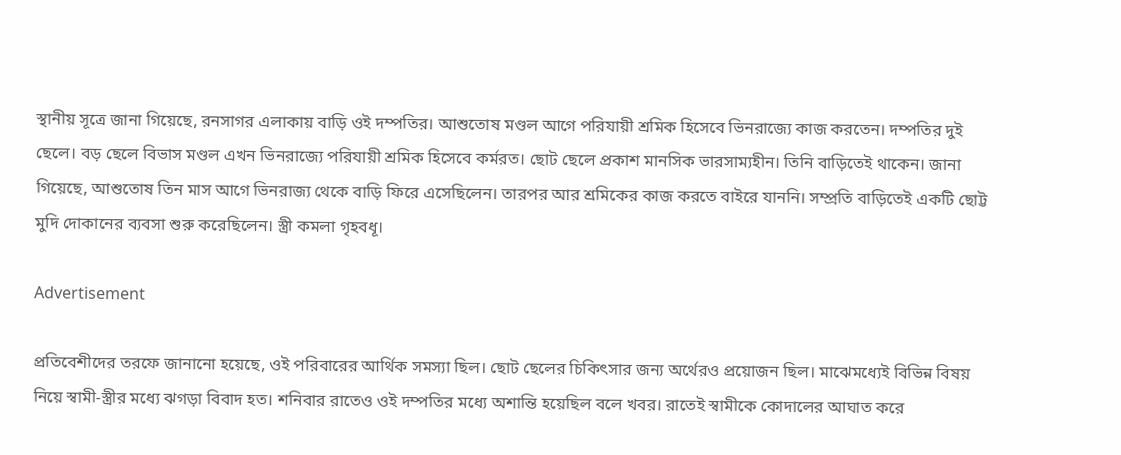স্থানীয় সূত্রে জানা গিয়েছে, রনসাগর এলাকায় বাড়ি ওই দম্পতির। আশুতোষ মণ্ডল আগে পরিযায়ী শ্রমিক হিসেবে ভিনরাজ্যে কাজ করতেন। দম্পতির দুই ছেলে। বড় ছেলে বিভাস মণ্ডল এখন ভিনরাজ্যে পরিযায়ী শ্রমিক হিসেবে কর্মরত। ছোট ছেলে প্রকাশ মানসিক ভারসাম্যহীন। তিনি বাড়িতেই থাকেন। জানা গিয়েছে, আশুতোষ তিন মাস আগে ভিনরাজ্য থেকে বাড়ি ফিরে এসেছিলেন। তারপর আর শ্রমিকের কাজ করতে বাইরে যাননি। সম্প্রতি বাড়িতেই একটি ছোট্ট মুদি দোকানের ব্যবসা শুরু করেছিলেন। স্ত্রী কমলা গৃহবধূ।

Advertisement

প্রতিবেশীদের তরফে জানানো হয়েছে, ওই পরিবারের আর্থিক সমস্যা ছিল। ছোট ছেলের চিকিৎসার জন্য অর্থেরও প্রয়োজন ছিল। মাঝেমধ্যেই বিভিন্ন বিষয় নিয়ে স্বামী-স্ত্রীর মধ্যে ঝগড়া বিবাদ হত। শনিবার রাতেও ওই দম্পতির মধ্যে অশান্তি হয়েছিল বলে খবর। রাতেই স্বামীকে কোদালের আঘাত করে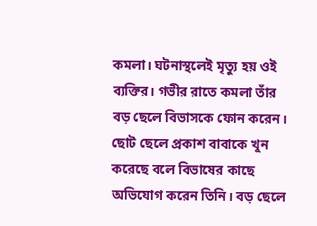কমলা। ঘটনাস্থলেই মৃত্যু হয় ওই ব্যক্তির। গভীর রাতে কমলা তাঁর বড় ছেলে বিভাসকে ফোন করেন। ছোট ছেলে প্রকাশ বাবাকে খুন করেছে বলে বিভাষের কাছে অভিযোগ করেন তিনি। বড় ছেলে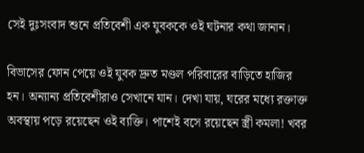সেই দুঃসংবাদ শুনে প্রতিবেশী এক যুবককে ওই ঘটনার কথা জানান।

বিভাসের ফোন পেয়ে ওই যুবক দ্রুত মণ্ডল পরিবারের বাড়িতে হাজির হন। অন্যান্য প্রতিবেশীরাও সেখানে যান। দেখা যায়, ঘরের মধ্যে রক্তাক্ত অবস্থায় পড়ে রয়েছেন ওই ব্যক্তি। পাশেই বসে রয়েছেন স্ত্রী কমলা! খবর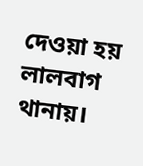দেওয়া হয় লালবাগ থানায়।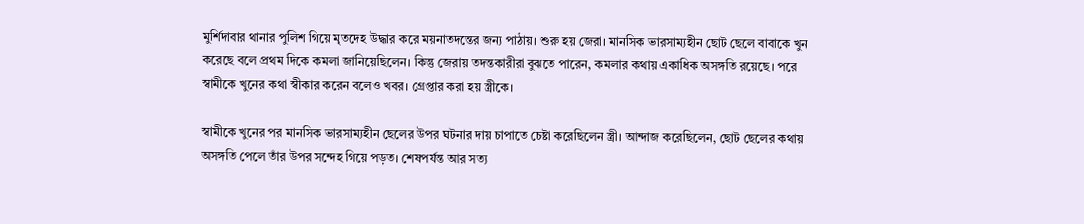মুর্শিদাবার থানার পুলিশ গিয়ে মৃতদেহ উদ্ধার করে ময়নাতদন্তের জন্য পাঠায়। শুরু হয় জেরা। মানসিক ভারসাম্যহীন ছোট ছেলে বাবাকে খুন করেছে বলে প্রথম দিকে কমলা জানিয়েছিলেন। কিন্তু জেরায় তদন্তকারীরা বুঝতে পারেন, কমলার কথায় একাধিক অসঙ্গতি রয়েছে। পরে স্বামীকে খুনের কথা স্বীকার করেন বলেও খবর। গ্রেপ্তার করা হয় স্ত্রীকে।

স্বামীকে খুনের পর মানসিক ভারসাম্যহীন ছেলের উপর ঘটনার দায় চাপাতে চেষ্টা করেছিলেন স্ত্রী। আন্দাজ করেছিলেন, ছোট ছেলের কথায় অসঙ্গতি পেলে তাঁর উপর সন্দেহ গিয়ে পড়ত। শেষপর্যন্ত আর সত্য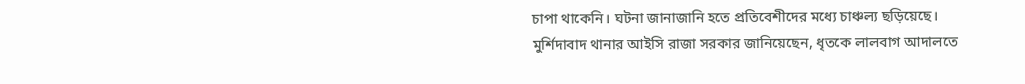চাপা থাকেনি। ঘটনা জানাজানি হতে প্রতিবেশীদের মধ্যে চাঞ্চল্য ছড়িয়েছে। মুর্শিদাবাদ থানার আইসি রাজা সরকার জানিয়েছেন, ধৃতকে লালবাগ আদালতে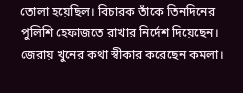তোলা হয়েছিল। বিচারক তাঁকে তিনদিনের পুলিশি হেফাজতে রাখার নির্দেশ দিয়েছেন। জেরায় খুনের কথা স্বীকার করেছেন কমলা।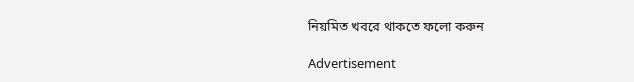নিয়মিত খবরে থাকতে ফলো করুন

Advertisement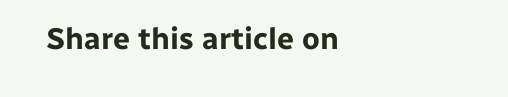Share this article on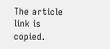The article link is copied.